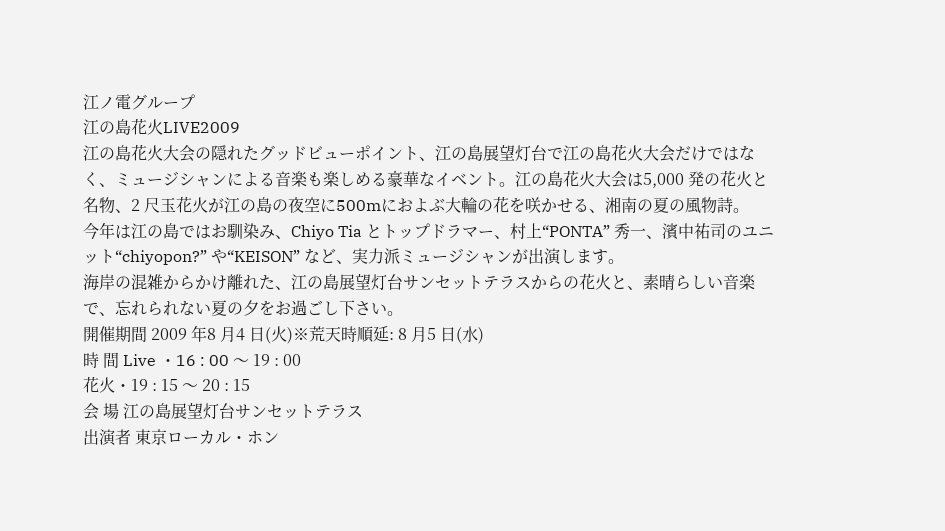江ノ電グループ
江の島花火LIVE2009
江の島花火大会の隠れたグッドビューポイント、江の島展望灯台で江の島花火大会だけではなく、ミュージシャンによる音楽も楽しめる豪華なイベント。江の島花火大会は5,000 発の花火と名物、2 尺玉花火が江の島の夜空に500mにおよぶ大輪の花を咲かせる、湘南の夏の風物詩。
今年は江の島ではお馴染み、Chiyo Tia とトップドラマー、村上“PONTA” 秀一、濱中祐司のユニット“chiyopon?” や“KEISON” など、実力派ミュージシャンが出演します。
海岸の混雑からかけ離れた、江の島展望灯台サンセットテラスからの花火と、素晴らしい音楽で、忘れられない夏の夕をお過ごし下さい。
開催期間 2009 年8 月4 日(火)※荒天時順延: 8 月5 日(水)
時 間 Live ・16 : 00 〜 19 : 00
花火・19 : 15 〜 20 : 15
会 場 江の島展望灯台サンセットテラス
出演者 東京ローカル・ホン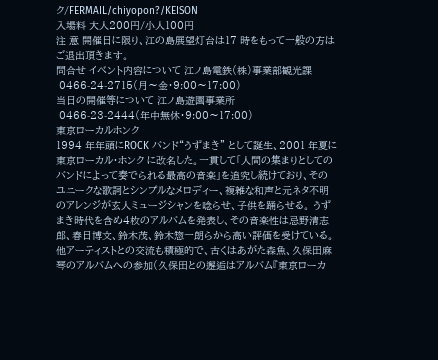ク/FERMAIL/chiyopon?/KEISON
入場料 大人200円/小人100円
注 意 開催日に限り、江の島展望灯台は17 時をもって一般の方はご退出頂きます。
問合せ イベント内容について 江ノ島電鉄(株)事業部観光課
 0466-24-2715(月〜金・9:00〜17:00)
当日の開催等について 江ノ島遊園事業所
 0466-23-2444(年中無休・9:00〜17:00)
東京ローカルホンク
1994 年年頭にROCK バンド“うずまき” として誕生、2001 年夏に 東京ローカル・ホンク に改名した。一貫して「人間の集まりとしてのバンドによって奏でられる最高の音楽」を追究し続けており、そのユニークな歌詞とシンプルなメロディー、複雑な和声と元ネタ不明のアレンジが玄人ミュージシャンを唸らせ、子供を踊らせる。 うずまき時代を含め4枚のアルバムを発表し、その音楽性は忌野清志郎、春日博文、鈴木茂、鈴木惣一朗らから高い評価を受けている。他アーティストとの交流も積極的で、古くはあがた森魚、久保田麻琴のアルバムへの参加(久保田との邂逅はアルバム『東京ローカ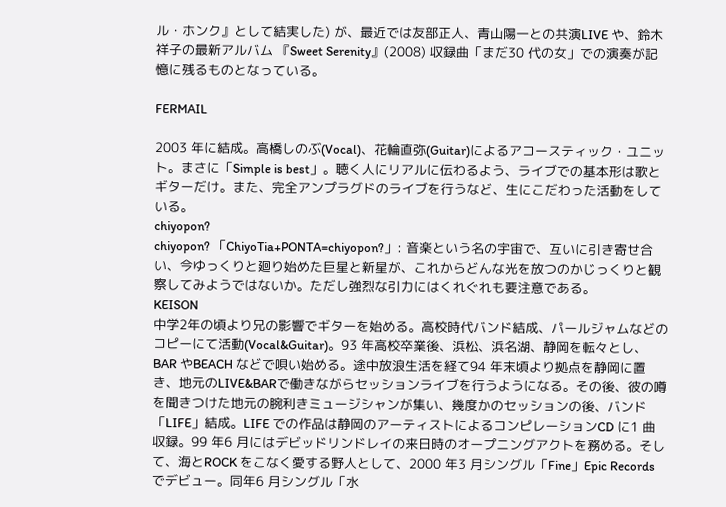ル・ホンク』として結実した) が、最近では友部正人、青山陽一との共演LIVE や、鈴木祥子の最新アルバム 『Sweet Serenity』(2008) 収録曲「まだ30 代の女」での演奏が記憶に残るものとなっている。

FERMAIL

2003 年に結成。高橋しのぶ(Vocal)、花輪直弥(Guitar)によるアコースティック・ユニット。まさに「Simple is best」。聴く人にリアルに伝わるよう、ライブでの基本形は歌とギターだけ。また、完全アンプラグドのライブを行うなど、生にこだわった活動をしている。
chiyopon?
chiyopon? 「ChiyoTia+PONTA=chiyopon?」: 音楽という名の宇宙で、互いに引き寄せ合い、今ゆっくりと廻り始めた巨星と新星が、これからどんな光を放つのかじっくりと観察してみようではないか。ただし強烈な引力にはくれぐれも要注意である。
KEISON
中学2年の頃より兄の影響でギターを始める。高校時代バンド結成、パールジャムなどのコピーにて活動(Vocal&Guitar)。93 年高校卒業後、浜松、浜名湖、静岡を転々とし、BAR やBEACH などで唄い始める。途中放浪生活を経て94 年末頃より拠点を静岡に置き、地元のLIVE&BARで働きながらセッションライブを行うようになる。その後、彼の噂を聞きつけた地元の腕利きミュージシャンが集い、幾度かのセッションの後、バンド「LIFE」結成。LIFE での作品は静岡のアーティストによるコンピレーションCD に1 曲収録。99 年6 月にはデビッドリンドレイの来日時のオープニングアクトを務める。そして、海とROCK をこなく愛する野人として、2000 年3 月シングル「Fine」Epic Records でデビュー。同年6 月シングル「水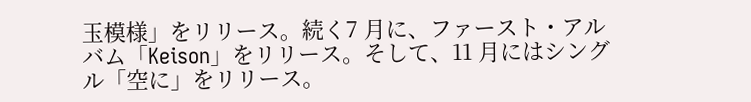玉模様」をリリース。続く7 月に、ファースト・アルバム「Keison」をリリース。そして、11 月にはシングル「空に」をリリース。